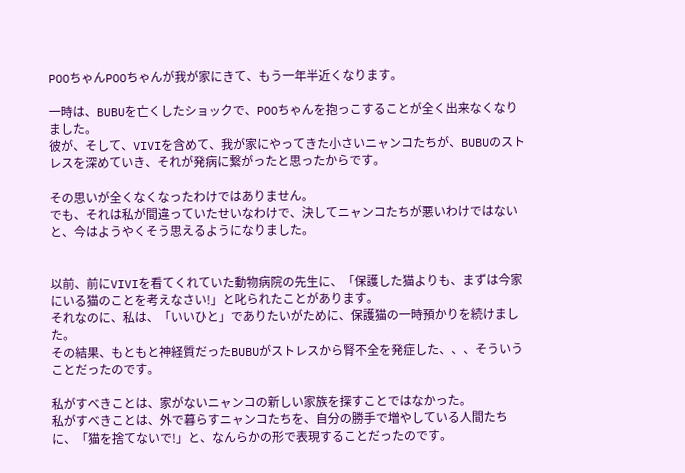POOちゃんPOOちゃんが我が家にきて、もう一年半近くなります。

一時は、BUBUを亡くしたショックで、POOちゃんを抱っこすることが全く出来なくなりました。
彼が、そして、VIVIを含めて、我が家にやってきた小さいニャンコたちが、BUBUのストレスを深めていき、それが発病に繋がったと思ったからです。

その思いが全くなくなったわけではありません。
でも、それは私が間違っていたせいなわけで、決してニャンコたちが悪いわけではないと、今はようやくそう思えるようになりました。


以前、前にVIVIを看てくれていた動物病院の先生に、「保護した猫よりも、まずは今家にいる猫のことを考えなさい!」と叱られたことがあります。
それなのに、私は、「いいひと」でありたいがために、保護猫の一時預かりを続けました。
その結果、もともと神経質だったBUBUがストレスから腎不全を発症した、、、そういうことだったのです。

私がすべきことは、家がないニャンコの新しい家族を探すことではなかった。
私がすべきことは、外で暮らすニャンコたちを、自分の勝手で増やしている人間たちに、「猫を捨てないで!」と、なんらかの形で表現することだったのです。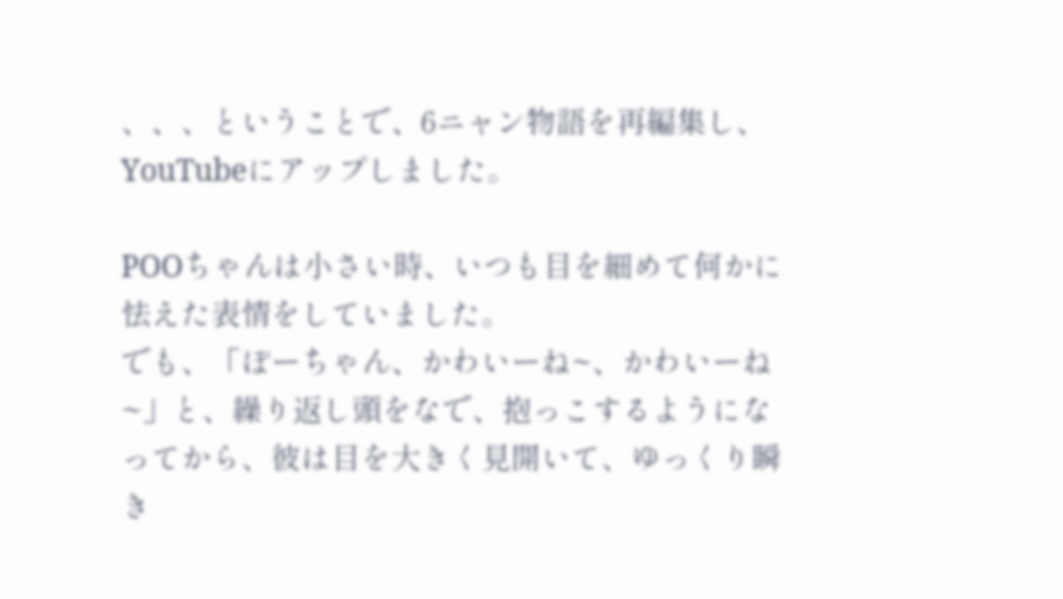、、、ということで、6ニャン物語を再編集し、YouTubeにアップしました。

POOちゃんは小さい時、いつも目を細めて何かに怯えた表情をしていました。
でも、「ぽーちゃん、かわいーね~、かわいーね~」と、繰り返し頭をなで、抱っこするようになってから、彼は目を大きく見開いて、ゆっくり瞬き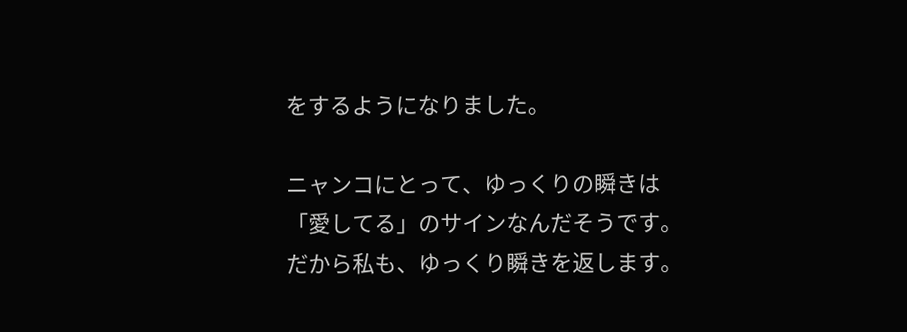をするようになりました。

ニャンコにとって、ゆっくりの瞬きは「愛してる」のサインなんだそうです。
だから私も、ゆっくり瞬きを返します。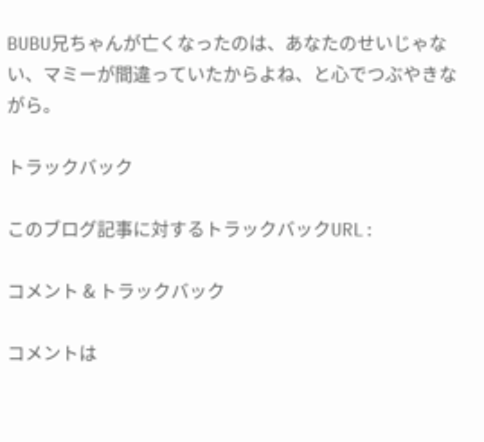BUBU兄ちゃんが亡くなったのは、あなたのせいじゃない、マミーが間違っていたからよね、と心でつぶやきながら。

トラックバック

このブログ記事に対するトラックバックURL:

コメント & トラックバック

コメントは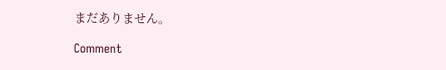まだありません。

Comment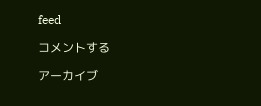feed

コメントする

アーカイブ